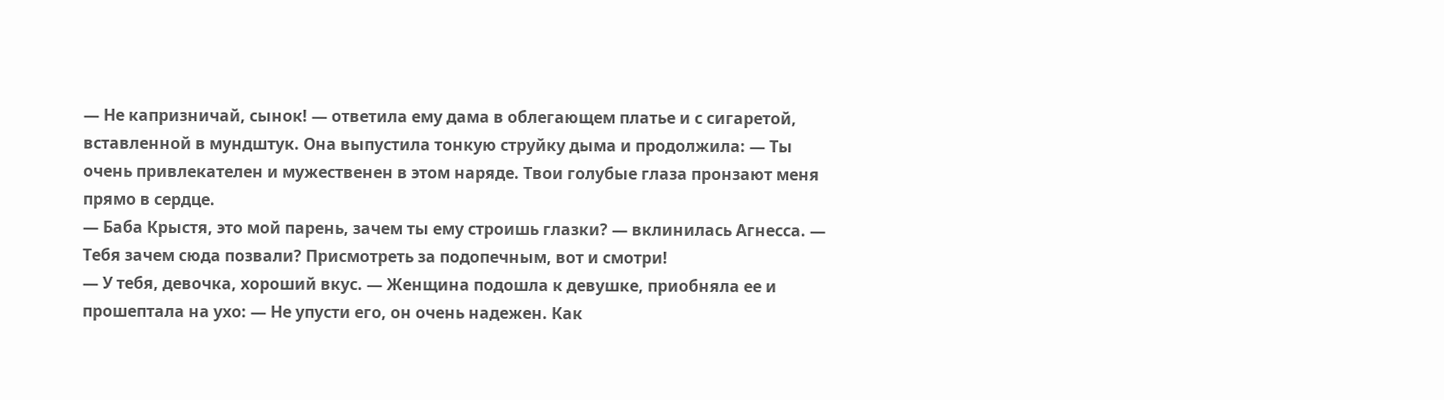— Не капризничай, сынок! — ответила ему дама в облегающем платье и с сигаретой, вставленной в мундштук. Она выпустила тонкую струйку дыма и продолжила: — Ты очень привлекателен и мужественен в этом наряде. Твои голубые глаза пронзают меня прямо в сердце.
— Баба Крыстя, это мой парень, зачем ты ему строишь глазки? — вклинилась Агнесса. — Тебя зачем сюда позвали? Присмотреть за подопечным, вот и смотри!
— У тебя, девочка, хороший вкус. — Женщина подошла к девушке, приобняла ее и прошептала на ухо: — Не упусти его, он очень надежен. Как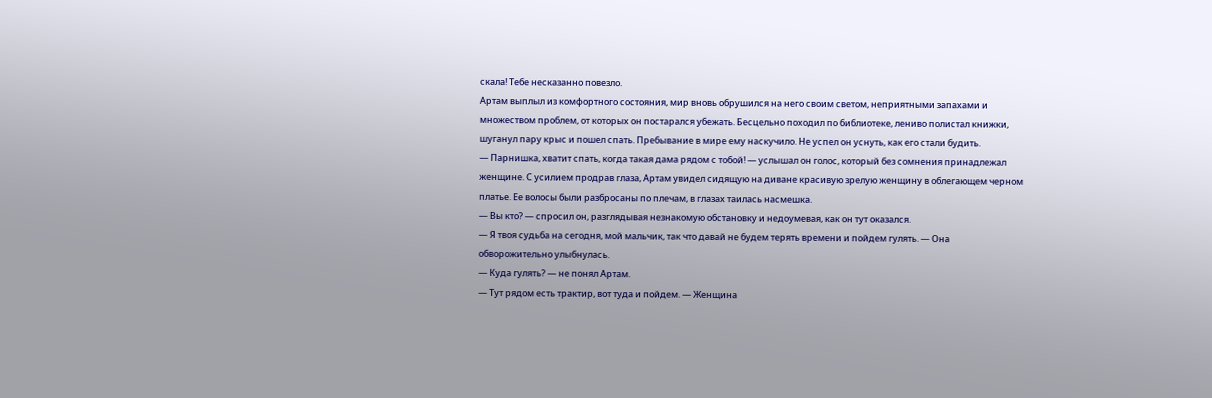скала! Тебе несказанно повезло.
Артам выплыл из комфортного состояния, мир вновь обрушился на него своим светом, неприятными запахами и множеством проблем, от которых он постарался убежать. Бесцельно походил по библиотеке, лениво полистал книжки, шуганул пару крыс и пошел спать. Пребывание в мире ему наскучило. Не успел он уснуть, как его стали будить.
— Парнишка, хватит спать, когда такая дама рядом с тобой! — услышал он голос, который без сомнения принадлежал женщине. С усилием продрав глаза, Артам увидел сидящую на диване красивую зрелую женщину в облегающем черном платье. Ее волосы были разбросаны по плечам, в глазах таилась насмешка.
— Вы кто? — спросил он, разглядывая незнакомую обстановку и недоумевая, как он тут оказался.
— Я твоя судьба на сегодня, мой мальчик, так что давай не будем терять времени и пойдем гулять. — Она обворожительно улыбнулась.
— Куда гулять? — не понял Артам.
— Тут рядом есть трактир, вот туда и пойдем. — Женщина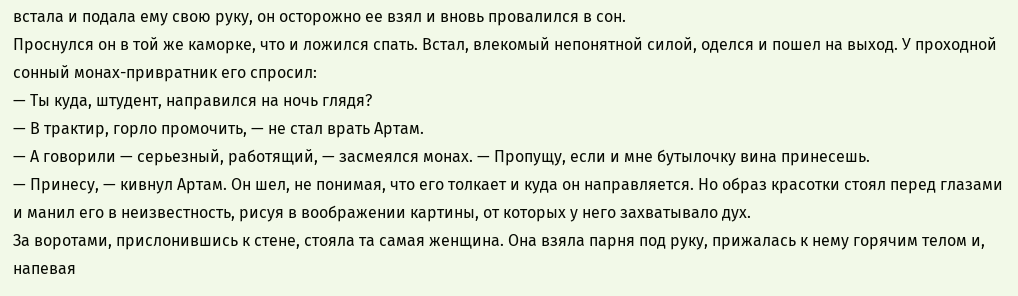встала и подала ему свою руку, он осторожно ее взял и вновь провалился в сон.
Проснулся он в той же каморке, что и ложился спать. Встал, влекомый непонятной силой, оделся и пошел на выход. У проходной сонный монах-привратник его спросил:
— Ты куда, штудент, направился на ночь глядя?
— В трактир, горло промочить, — не стал врать Артам.
— А говорили — серьезный, работящий, — засмеялся монах. — Пропущу, если и мне бутылочку вина принесешь.
— Принесу, — кивнул Артам. Он шел, не понимая, что его толкает и куда он направляется. Но образ красотки стоял перед глазами и манил его в неизвестность, рисуя в воображении картины, от которых у него захватывало дух.
За воротами, прислонившись к стене, стояла та самая женщина. Она взяла парня под руку, прижалась к нему горячим телом и, напевая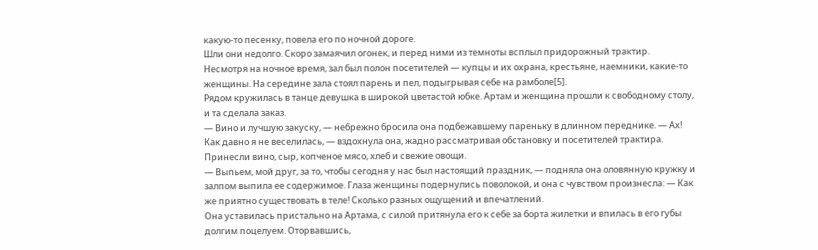какую-то песенку, повела его по ночной дороге.
Шли они недолго. Скоро замаячил огонек, и перед ними из темноты всплыл придорожный трактир. Несмотря на ночное время, зал был полон посетителей — купцы и их охрана, крестьяне, наемники, какие-то женщины. На середине зала стоял парень и пел, подыгрывая себе на рамболе[5].
Рядом кружилась в танце девушка в широкой цветастой юбке. Артам и женщина прошли к свободному столу, и та сделала заказ.
— Вино и лучшую закуску, — небрежно бросила она подбежавшему пареньку в длинном переднике. — Ах! Как давно я не веселилась, — вздохнула она, жадно рассматривая обстановку и посетителей трактира.
Принесли вино, сыр, копченое мясо, хлеб и свежие овощи.
— Выпьем, мой друг, за то, чтобы сегодня у нас был настоящий праздник, — подняла она оловянную кружку и залпом выпила ее содержимое. Глаза женщины подернулись поволокой, и она с чувством произнесла: — Как же приятно существовать в теле! Сколько разных ощущений и впечатлений.
Она уставилась пристально на Артама, с силой притянула его к себе за борта жилетки и впилась в его губы долгим поцелуем. Оторвавшись,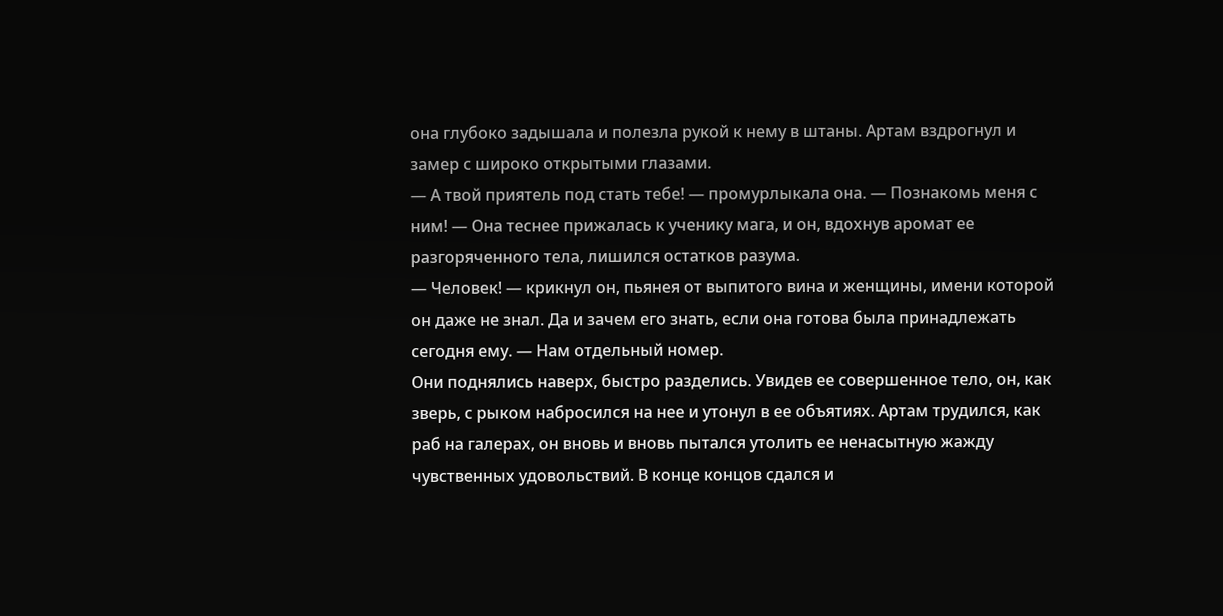она глубоко задышала и полезла рукой к нему в штаны. Артам вздрогнул и замер с широко открытыми глазами.
— А твой приятель под стать тебе! — промурлыкала она. — Познакомь меня с ним! — Она теснее прижалась к ученику мага, и он, вдохнув аромат ее разгоряченного тела, лишился остатков разума.
— Человек! — крикнул он, пьянея от выпитого вина и женщины, имени которой он даже не знал. Да и зачем его знать, если она готова была принадлежать сегодня ему. — Нам отдельный номер.
Они поднялись наверх, быстро разделись. Увидев ее совершенное тело, он, как зверь, с рыком набросился на нее и утонул в ее объятиях. Артам трудился, как раб на галерах, он вновь и вновь пытался утолить ее ненасытную жажду чувственных удовольствий. В конце концов сдался и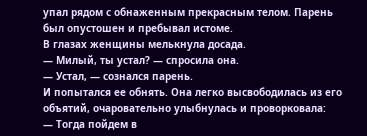упал рядом с обнаженным прекрасным телом. Парень был опустошен и пребывал истоме.
В глазах женщины мелькнула досада.
— Милый, ты устал? — спросила она.
— Устал, — сознался парень.
И попытался ее обнять. Она легко высвободилась из его объятий, очаровательно улыбнулась и проворковала:
— Тогда пойдем в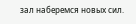зал наберемся новых сил.